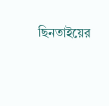ছিনতাইয়ের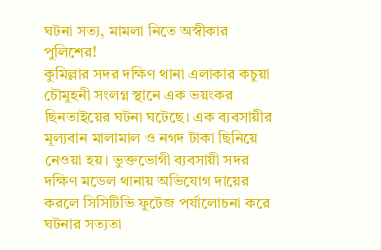ঘটনা সত্য, মামলা নিতে অস্বীকার পুলিশের!
কুমিল্লার সদর দক্ষিণ থানা এলাকার কচুয়া চৌমুহনী সংলগ্ন স্থানে এক ভয়ংকর ছিনতাইয়ের ঘটনা ঘটেছে। এক ব্যবসায়ীর মূল্যবান মালামাল ও নগদ টাকা ছিনিয়ে নেওয়া হয়। ভুক্তভোগী ব্যবসায়ী সদর দক্ষিণ মডেল থানায় অভিযোগ দায়ের করলে সিসিটিভি ফুটেজ পর্যালোচনা করে ঘটনার সত্যতা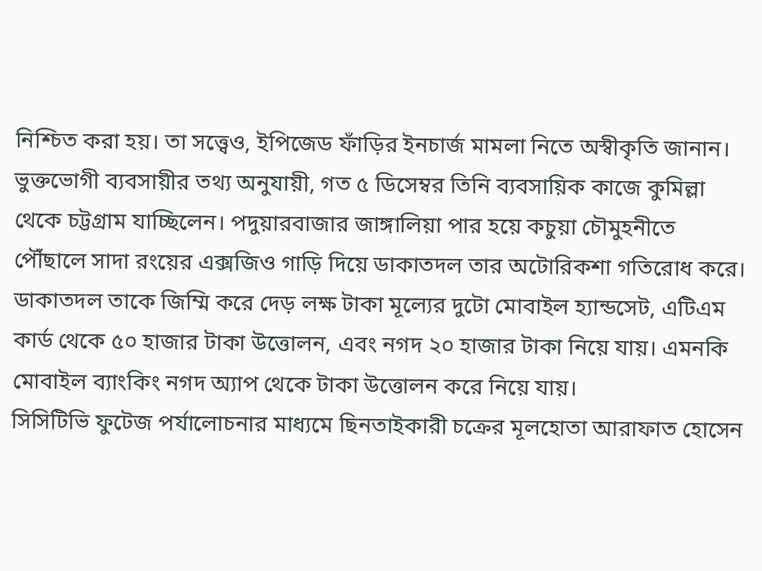নিশ্চিত করা হয়। তা সত্ত্বেও, ইপিজেড ফাঁড়ির ইনচার্জ মামলা নিতে অস্বীকৃতি জানান।
ভুক্তভোগী ব্যবসায়ীর তথ্য অনুযায়ী, গত ৫ ডিসেম্বর তিনি ব্যবসায়িক কাজে কুমিল্লা থেকে চট্টগ্রাম যাচ্ছিলেন। পদুয়ারবাজার জাঙ্গালিয়া পার হয়ে কচুয়া চৌমুহনীতে পৌঁছালে সাদা রংয়ের এক্সজিও গাড়ি দিয়ে ডাকাতদল তার অটোরিকশা গতিরোধ করে। ডাকাতদল তাকে জিম্মি করে দেড় লক্ষ টাকা মূল্যের দুটো মোবাইল হ্যান্ডসেট, এটিএম কার্ড থেকে ৫০ হাজার টাকা উত্তোলন, এবং নগদ ২০ হাজার টাকা নিয়ে যায়। এমনকি মোবাইল ব্যাংকিং নগদ অ্যাপ থেকে টাকা উত্তোলন করে নিয়ে যায়।
সিসিটিভি ফুটেজ পর্যালোচনার মাধ্যমে ছিনতাইকারী চক্রের মূলহোতা আরাফাত হোসেন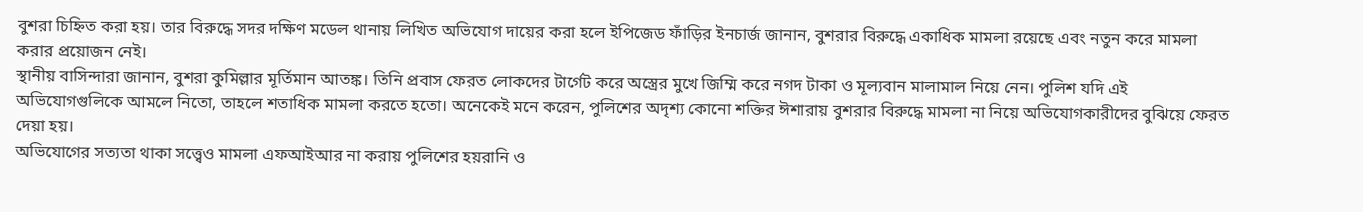বুশরা চিহ্নিত করা হয়। তার বিরুদ্ধে সদর দক্ষিণ মডেল থানায় লিখিত অভিযোগ দায়ের করা হলে ইপিজেড ফাঁড়ির ইনচার্জ জানান, বুশরার বিরুদ্ধে একাধিক মামলা রয়েছে এবং নতুন করে মামলা করার প্রয়োজন নেই।
স্থানীয় বাসিন্দারা জানান, বুশরা কুমিল্লার মূর্তিমান আতঙ্ক। তিনি প্রবাস ফেরত লোকদের টার্গেট করে অস্ত্রের মুখে জিম্মি করে নগদ টাকা ও মূল্যবান মালামাল নিয়ে নেন। পুলিশ যদি এই অভিযোগগুলিকে আমলে নিতো, তাহলে শতাধিক মামলা করতে হতো। অনেকেই মনে করেন, পুলিশের অদৃশ্য কোনো শক্তির ঈশারায় বুশরার বিরুদ্ধে মামলা না নিয়ে অভিযোগকারীদের বুঝিয়ে ফেরত দেয়া হয়।
অভিযোগের সত্যতা থাকা সত্ত্বেও মামলা এফআইআর না করায় পুলিশের হয়রানি ও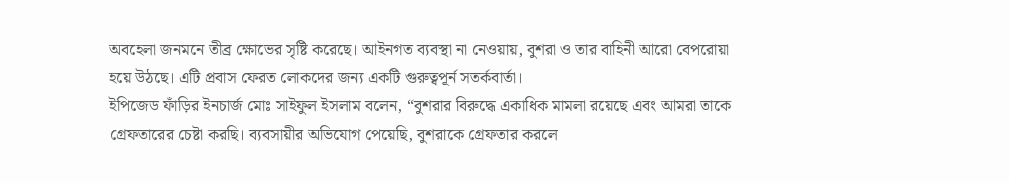অবহেলা জনমনে তীব্র ক্ষোভের সৃষ্টি করেছে। আইনগত ব্যবস্থা না নেওয়ায়, বুশরা ও তার বাহিনী আরো বেপরোয়া হয়ে উঠছে। এটি প্রবাস ফেরত লোকদের জন্য একটি গুরুত্বপূর্ন সতর্কবার্তা।
ইপিজেড ফাঁড়ির ইনচার্জ মোঃ সাইফুল ইসলাম বলেন, “বুশরার বিরুদ্ধে একাধিক মামলা রয়েছে এবং আমরা তাকে গ্রেফতারের চেষ্টা করছি। ব্যবসায়ীর অভিযোগ পেয়েছি, বুশরাকে গ্রেফতার করলে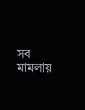সব মামলায়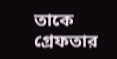তাকে গ্রেফতার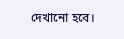দেখানো হবে।